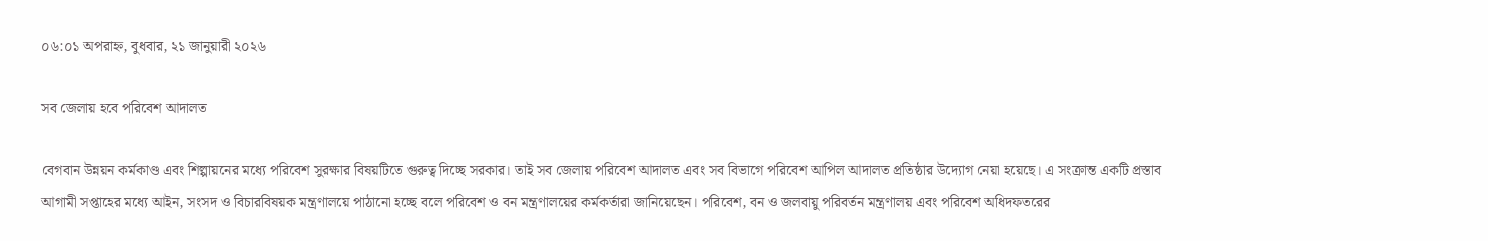০৬:০১ অপরাহ্ন, বুধবার, ২১ জানুয়ারী ২০২৬

সব জেলায় হবে পরিবেশ আদালত

বেগবান উন্নয়ন কর্মকাণ্ড এবং শিল্পায়নের মধ্যে পরিবেশ সুরক্ষার বিষয়টিতে গুরুত্ব দিচ্ছে সরকার। তাই সব জেলায় পরিবেশ আদালত এবং সব বিভাগে পরিবেশ আপিল আদালত প্রতিষ্ঠার উদ্যোগ নেয়া হয়েছে। এ সংক্রান্ত একটি প্রস্তাব আগামী সপ্তাহের মধ্যে আইন, সংসদ ও বিচারবিষয়ক মন্ত্রণালয়ে পাঠানো হচ্ছে বলে পরিবেশ ও বন মন্ত্রণালয়ের কর্মকর্তারা জানিয়েছেন। পরিবেশ, বন ও জলবায়ু পরিবর্তন মন্ত্রণালয় এবং পরিবেশ অধিদফতরের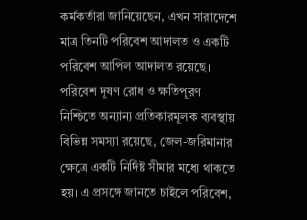কর্মকর্তারা জানিয়েছেন, এখন সারাদেশে মাত্র তিনটি পরিবেশ আদালত ও একটি পরিবেশ আপিল আদালত রয়েছে। পরিবেশ দূষণ রোধ ও ক্ষতিপূরণ নিশ্চিতে অন্যান্য প্রতিকারমূলক ব্যবস্থায় বিভিন্ন সমস্যা রয়েছে, জেল-জরিমানার ক্ষেত্রে একটি নির্দিষ্ট সীমার মধ্যে থাকতে হয়। এ প্রসঙ্গে জানতে চাইলে পরিবেশ,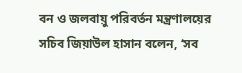বন ও জলবায়ু পরিবর্তন মন্ত্রণালয়ের সচিব জিয়াউল হাসান বলেন, ‘সব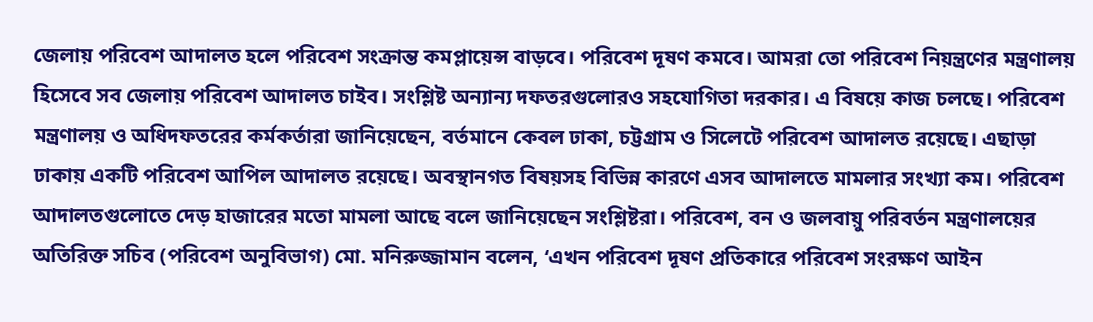জেলায় পরিবেশ আদালত হলে পরিবেশ সংক্রান্ত কমপ্লায়েন্স বাড়বে। পরিবেশ দূষণ কমবে। আমরা তো পরিবেশ নিয়ন্ত্রণের মন্ত্রণালয় হিসেবে সব জেলায় পরিবেশ আদালত চাইব। সংশ্লিষ্ট অন্যান্য দফতরগুলোরও সহযোগিতা দরকার। এ বিষয়ে কাজ চলছে। পরিবেশ মন্ত্রণালয় ও অধিদফতরের কর্মকর্তারা জানিয়েছেন, বর্তমানে কেবল ঢাকা, চট্টগ্রাম ও সিলেটে পরিবেশ আদালত রয়েছে। এছাড়া ঢাকায় একটি পরিবেশ আপিল আদালত রয়েছে। অবস্থানগত বিষয়সহ বিভিন্ন কারণে এসব আদালতে মামলার সংখ্যা কম। পরিবেশ আদালতগুলোতে দেড় হাজারের মতো মামলা আছে বলে জানিয়েছেন সংশ্লিষ্টরা। পরিবেশ, বন ও জলবায়ু পরিবর্তন মন্ত্রণালয়ের অতিরিক্ত সচিব (পরিবেশ অনুবিভাগ) মো. মনিরুজ্জামান বলেন, ‘এখন পরিবেশ দূষণ প্রতিকারে পরিবেশ সংরক্ষণ আইন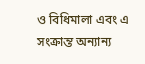ও বিধিমালা এবং এ সংক্রান্ত অন্যান্য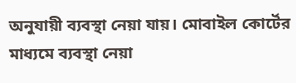অনুযায়ী ব্যবস্থা নেয়া যায়। মোবাইল কোর্টের মাধ্যমে ব্যবস্থা নেয়া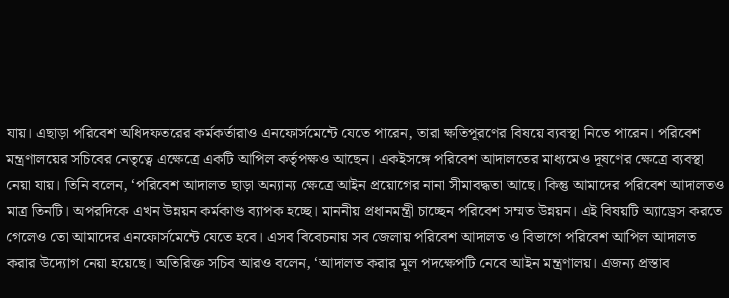যায়। এছাড়া পরিবেশ অধিদফতরের কর্মকর্তারাও এনফোর্সমেন্টে যেতে পারেন, তারা ক্ষতিপূরণের বিষয়ে ব্যবস্থা নিতে পারেন। পরিবেশ মন্ত্রণালয়ের সচিবের নেতৃত্বে এক্ষেত্রে একটি আপিল কর্তৃপক্ষও আছেন। একইসঙ্গে পরিবেশ আদালতের মাধ্যমেও দূষণের ক্ষেত্রে ব্যবস্থা নেয়া যায়। তিনি বলেন, ‘পরিবেশ আদালত ছাড়া অন্যান্য ক্ষেত্রে আইন প্রয়োগের নানা সীমাবদ্ধতা আছে। কিন্তু আমাদের পরিবেশ আদালতও মাত্র তিনটি। অপরদিকে এখন উন্নয়ন কর্মকাণ্ড ব্যাপক হচ্ছে। মাননীয় প্রধানমন্ত্রী চাচ্ছেন পরিবেশ সম্মত উন্নয়ন। এই বিষয়টি অ্যাড্রেস করতে গেলেও তো আমাদের এনফোর্সমেন্টে যেতে হবে। এসব বিবেচনায় সব জেলায় পরিবেশ আদালত ও বিভাগে পরিবেশ আপিল আদালত করার উদ্যোগ নেয়া হয়েছে। অতিরিক্ত সচিব আরও বলেন, ‘আদালত করার মূল পদক্ষেপটি নেবে আইন মন্ত্রণালয়। এজন্য প্রস্তাব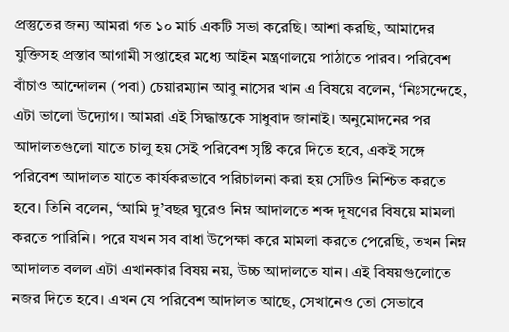প্রস্তুতের জন্য আমরা গত ১০ মার্চ একটি সভা করেছি। আশা করছি, আমাদের যুক্তিসহ প্রস্তাব আগামী সপ্তাহের মধ্যে আইন মন্ত্রণালয়ে পাঠাতে পারব। পরিবেশ বাঁচাও আন্দোলন (পবা) চেয়ারম্যান আবু নাসের খান এ বিষয়ে বলেন, ‘নিঃসন্দেহে, এটা ভালো উদ্যোগ। আমরা এই সিদ্ধান্তকে সাধুবাদ জানাই। অনুমোদনের পর আদালতগুলো যাতে চালু হয় সেই পরিবেশ সৃষ্টি করে দিতে হবে, একই সঙ্গে পরিবেশ আদালত যাতে কার্যকরভাবে পরিচালনা করা হয় সেটিও নিশ্চিত করতে হবে। তিনি বলেন, ‘আমি দু’বছর ঘুরেও নিম্ন আদালতে শব্দ দূষণের বিষয়ে মামলা করতে পারিনি। পরে যখন সব বাধা উপেক্ষা করে মামলা করতে পেরেছি, তখন নিম্ন আদালত বলল এটা এখানকার বিষয় নয়, উচ্চ আদালতে যান। এই বিষয়গুলোতে নজর দিতে হবে। এখন যে পরিবেশ আদালত আছে, সেখানেও তো সেভাবে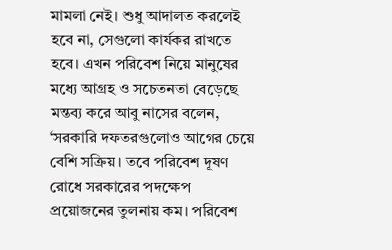মামলা নেই। শুধু আদালত করলেই হবে না, সেগুলো কার্যকর রাখতে হবে। এখন পরিবেশ নিয়ে মানুষের মধ্যে আগ্রহ ও সচেতনতা বেড়েছে মন্তব্য করে আবু নাসের বলেন, ‘সরকারি দফতরগুলোও আগের চেয়ে বেশি সক্রিয়। তবে পরিবেশ দূষণ রোধে সরকারের পদক্ষেপ প্রয়োজনের তুলনায় কম। পরিবেশ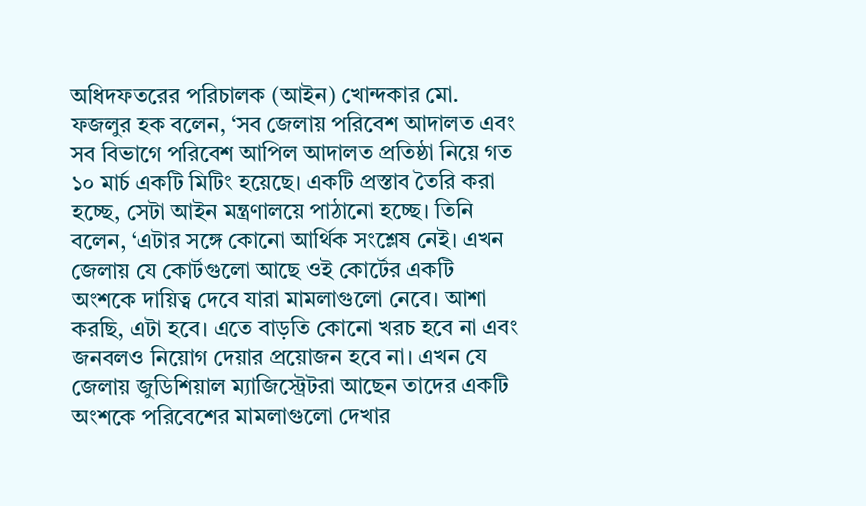অধিদফতরের পরিচালক (আইন) খোন্দকার মো. ফজলুর হক বলেন, ‘সব জেলায় পরিবেশ আদালত এবং সব বিভাগে পরিবেশ আপিল আদালত প্রতিষ্ঠা নিয়ে গত ১০ মার্চ একটি মিটিং হয়েছে। একটি প্রস্তাব তৈরি করা হচ্ছে, সেটা আইন মন্ত্রণালয়ে পাঠানো হচ্ছে। তিনি বলেন, ‘এটার সঙ্গে কোনো আর্থিক সংশ্লেষ নেই। এখন জেলায় যে কোর্টগুলো আছে ওই কোর্টের একটি অংশকে দায়িত্ব দেবে যারা মামলাগুলো নেবে। আশা করছি, এটা হবে। এতে বাড়তি কোনো খরচ হবে না এবং জনবলও নিয়োগ দেয়ার প্রয়োজন হবে না। এখন যে জেলায় জুডিশিয়াল ম্যাজিস্ট্রেটরা আছেন তাদের একটি অংশকে পরিবেশের মামলাগুলো দেখার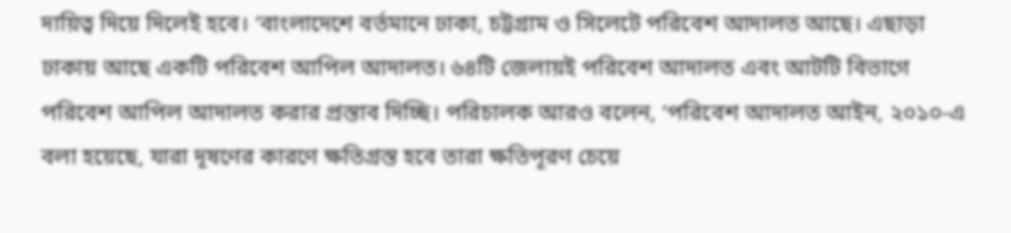দায়িত্ব দিয়ে দিলেই হবে। ‘বাংলাদেশে বর্তমানে ঢাকা, চট্টগ্রাম ও সিলেটে পরিবেশ আদালত আছে। এছাড়া ঢাকায় আছে একটি পরিবেশ আপিল আদালত। ৬৪টি জেলায়ই পরিবেশ আদালত এবং আটটি বিভাগে পরিবেশ আপিল আদালত করার প্রস্তাব দিচ্ছি। পরিচালক আরও বলেন, ‘পরিবেশ আদালত আইন, ২০১০-এ বলা হয়েছে, যারা দূষণের কারণে ক্ষতিগ্রস্ত হবে তারা ক্ষতিপূরণ চেয়ে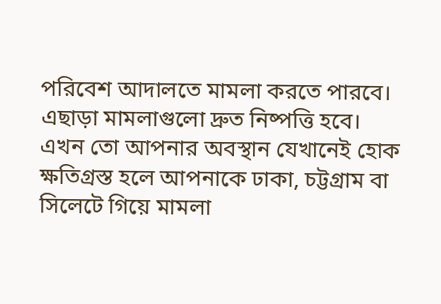পরিবেশ আদালতে মামলা করতে পারবে। এছাড়া মামলাগুলো দ্রুত নিষ্পত্তি হবে। এখন তো আপনার অবস্থান যেখানেই হোক ক্ষতিগ্রস্ত হলে আপনাকে ঢাকা, চট্টগ্রাম বা সিলেটে গিয়ে মামলা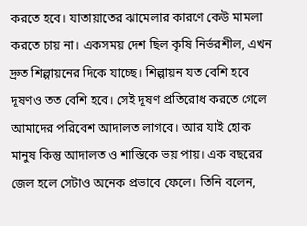করতে হবে। যাতায়াতের ঝামেলার কারণে কেউ মামলা করতে চায় না। একসময় দেশ ছিল কৃষি নির্ভরশীল, এখন দ্রুত শিল্পায়নের দিকে যাচ্ছে। শিল্পায়ন যত বেশি হবে দূষণও তত বেশি হবে। সেই দূষণ প্রতিরোধ করতে গেলে আমাদের পরিবেশ আদালত লাগবে। আর যাই হোক মানুষ কিন্তু আদালত ও শাস্তিকে ভয় পায়। এক বছরের জেল হলে সেটাও অনেক প্রভাবে ফেলে। তিনি বলেন,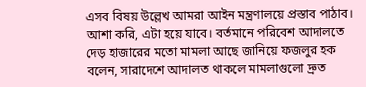এসব বিষয় উল্লেখ আমরা আইন মন্ত্রণালয়ে প্রস্তাব পাঠাব। আশা করি, এটা হয়ে যাবে। বর্তমানে পরিবেশ আদালতে দেড় হাজারের মতো মামলা আছে জানিয়ে ফজলুর হক বলেন, সারাদেশে আদালত থাকলে মামলাগুলো দ্রুত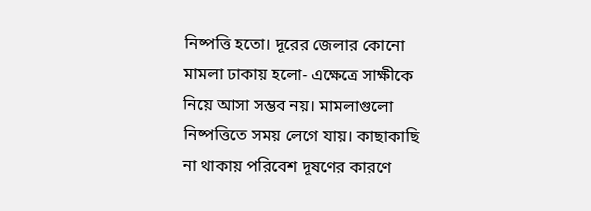নিষ্পত্তি হতো। দূরের জেলার কোনো মামলা ঢাকায় হলো- এক্ষেত্রে সাক্ষীকে নিয়ে আসা সম্ভব নয়। মামলাগুলো নিষ্পত্তিতে সময় লেগে যায়। কাছাকাছি না থাকায় পরিবেশ দূষণের কারণে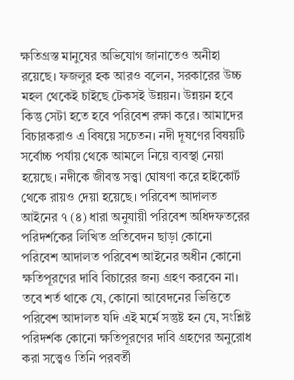ক্ষতিগ্রস্ত মানুষের অভিযোগ জানাতেও অনীহা রয়েছে। ফজলুর হক আরও বলেন, সরকারের উচ্চ মহল থেকেই চাইছে টেকসই উন্নয়ন। উন্নয়ন হবে কিন্তু সেটা হতে হবে পরিবেশ রক্ষা করে। আমাদের বিচারকরাও এ বিষয়ে সচেতন। নদী দূষণের বিষয়টি সর্বোচ্চ পর্যায় থেকে আমলে নিয়ে ব্যবস্থা নেয়া হয়েছে। নদীকে জীবন্ত সত্ত্বা ঘোষণা করে হাইকোর্ট থেকে রায়ও দেয়া হয়েছে। পরিবেশ আদালত আইনের ৭ (৪) ধারা অনুযায়ী পরিবেশ অধিদফতরের পরিদর্শকের লিখিত প্রতিবেদন ছাড়া কোনো পরিবেশ আদালত পরিবেশ আইনের অধীন কোনো ক্ষতিপূরণের দাবি বিচারের জন্য গ্রহণ করবেন না। তবে শর্ত থাকে যে, কোনো আবেদনের ভিত্তিতে পরিবেশ আদালত যদি এই মর্মে সন্তুষ্ট হন যে, সংশ্লিষ্ট পরিদর্শক কোনো ক্ষতিপূরণের দাবি গ্রহণের অনুরোধ করা সত্ত্বেও তিনি পরবর্তী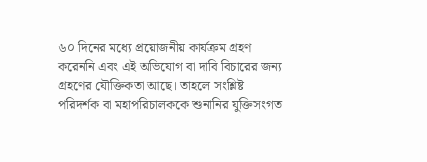৬০ দিনের মধ্যে প্রয়োজনীয় কার্যক্রম গ্রহণ করেননি এবং এই অভিযোগ বা দাবি বিচারের জন্য গ্রহণের যৌক্তিকতা আছে। তাহলে সংশ্লিষ্ট পরিদর্শক বা মহাপরিচালককে শুনানির যুক্তিসংগত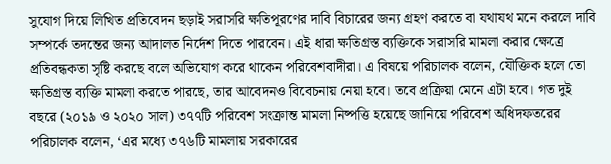সুযোগ দিয়ে লিখিত প্রতিবেদন ছড়াই সরাসরি ক্ষতিপূরণের দাবি বিচারের জন্য গ্রহণ করতে বা যথাযথ মনে করলে দাবি সম্পর্কে তদন্তের জন্য আদালত নির্দেশ দিতে পারবেন। এই ধারা ক্ষতিগ্রস্ত ব্যক্তিকে সরাসরি মামলা করার ক্ষেত্রে প্রতিবন্ধকতা সৃষ্টি করছে বলে অভিযোগ করে থাকেন পরিবেশবাদীরা। এ বিষয়ে পরিচালক বলেন, যৌক্তিক হলে তো ক্ষতিগ্রস্ত ব্যক্তি মামলা করতে পারছে, তার আবেদনও বিবেচনায় নেয়া হবে। তবে প্রক্রিয়া মেনে এটা হবে। গত দুই বছরে (২০১৯ ও ২০২০ সাল) ৩৭৭টি পরিবেশ সংক্রান্ত মামলা নিষ্পত্তি হয়েছে জানিয়ে পরিবেশ অধিদফতরের পরিচালক বলেন, ‘এর মধ্যে ৩৭৬টি মামলায় সরকারের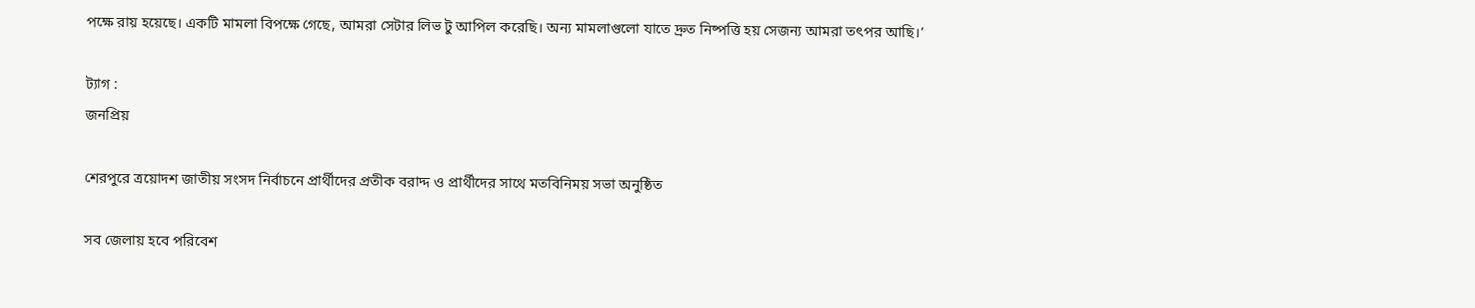পক্ষে রায় হয়েছে। একটি মামলা বিপক্ষে গেছে, আমরা সেটার লিভ টু আপিল করেছি। অন্য মামলাগুলো যাতে দ্রুত নিষ্পত্তি হয় সেজন্য আমরা তৎপর আছি।’

ট্যাগ :
জনপ্রিয়

শেরপুরে ত্রয়োদশ জাতীয় সংসদ নির্বাচনে প্রার্থীদের প্রতীক বরাদ্দ ও প্রার্থীদের সাথে মতবিনিময় সভা অনুষ্ঠিত

সব জেলায় হবে পরিবেশ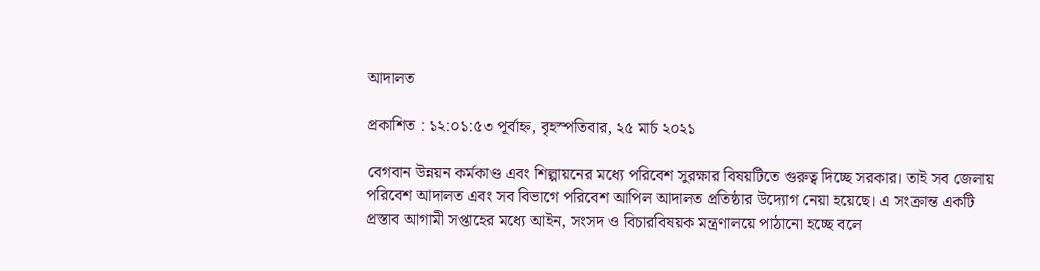আদালত

প্রকাশিত : ১২:০১:৫৩ পূর্বাহ্ন, বৃহস্পতিবার, ২৫ মার্চ ২০২১

বেগবান উন্নয়ন কর্মকাণ্ড এবং শিল্পায়নের মধ্যে পরিবেশ সুরক্ষার বিষয়টিতে গুরুত্ব দিচ্ছে সরকার। তাই সব জেলায় পরিবেশ আদালত এবং সব বিভাগে পরিবেশ আপিল আদালত প্রতিষ্ঠার উদ্যোগ নেয়া হয়েছে। এ সংক্রান্ত একটি প্রস্তাব আগামী সপ্তাহের মধ্যে আইন, সংসদ ও বিচারবিষয়ক মন্ত্রণালয়ে পাঠানো হচ্ছে বলে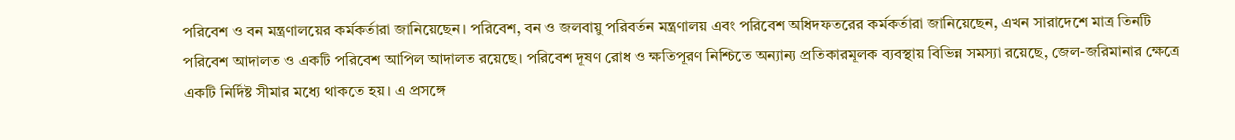পরিবেশ ও বন মন্ত্রণালয়ের কর্মকর্তারা জানিয়েছেন। পরিবেশ, বন ও জলবায়ু পরিবর্তন মন্ত্রণালয় এবং পরিবেশ অধিদফতরের কর্মকর্তারা জানিয়েছেন, এখন সারাদেশে মাত্র তিনটি পরিবেশ আদালত ও একটি পরিবেশ আপিল আদালত রয়েছে। পরিবেশ দূষণ রোধ ও ক্ষতিপূরণ নিশ্চিতে অন্যান্য প্রতিকারমূলক ব্যবস্থায় বিভিন্ন সমস্যা রয়েছে, জেল-জরিমানার ক্ষেত্রে একটি নির্দিষ্ট সীমার মধ্যে থাকতে হয়। এ প্রসঙ্গে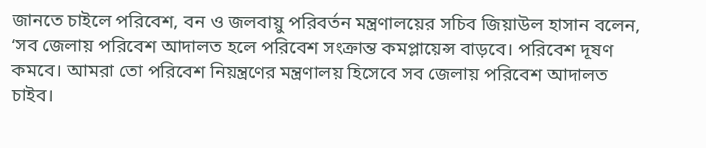জানতে চাইলে পরিবেশ, বন ও জলবায়ু পরিবর্তন মন্ত্রণালয়ের সচিব জিয়াউল হাসান বলেন, ‘সব জেলায় পরিবেশ আদালত হলে পরিবেশ সংক্রান্ত কমপ্লায়েন্স বাড়বে। পরিবেশ দূষণ কমবে। আমরা তো পরিবেশ নিয়ন্ত্রণের মন্ত্রণালয় হিসেবে সব জেলায় পরিবেশ আদালত চাইব।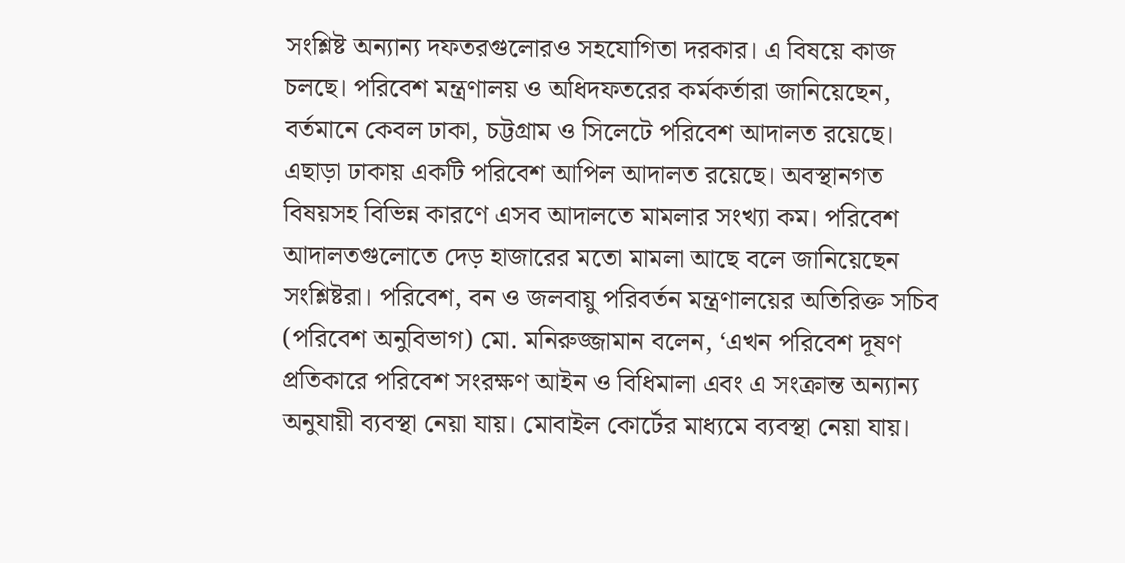সংশ্লিষ্ট অন্যান্য দফতরগুলোরও সহযোগিতা দরকার। এ বিষয়ে কাজ চলছে। পরিবেশ মন্ত্রণালয় ও অধিদফতরের কর্মকর্তারা জানিয়েছেন, বর্তমানে কেবল ঢাকা, চট্টগ্রাম ও সিলেটে পরিবেশ আদালত রয়েছে। এছাড়া ঢাকায় একটি পরিবেশ আপিল আদালত রয়েছে। অবস্থানগত বিষয়সহ বিভিন্ন কারণে এসব আদালতে মামলার সংখ্যা কম। পরিবেশ আদালতগুলোতে দেড় হাজারের মতো মামলা আছে বলে জানিয়েছেন সংশ্লিষ্টরা। পরিবেশ, বন ও জলবায়ু পরিবর্তন মন্ত্রণালয়ের অতিরিক্ত সচিব (পরিবেশ অনুবিভাগ) মো. মনিরুজ্জামান বলেন, ‘এখন পরিবেশ দূষণ প্রতিকারে পরিবেশ সংরক্ষণ আইন ও বিধিমালা এবং এ সংক্রান্ত অন্যান্য অনুযায়ী ব্যবস্থা নেয়া যায়। মোবাইল কোর্টের মাধ্যমে ব্যবস্থা নেয়া যায়।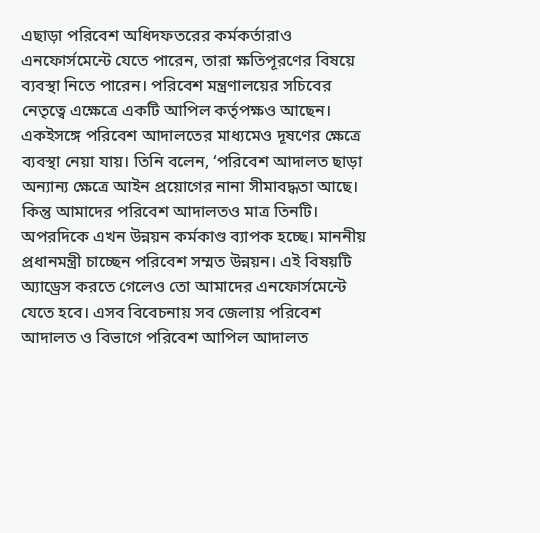এছাড়া পরিবেশ অধিদফতরের কর্মকর্তারাও এনফোর্সমেন্টে যেতে পারেন, তারা ক্ষতিপূরণের বিষয়ে ব্যবস্থা নিতে পারেন। পরিবেশ মন্ত্রণালয়ের সচিবের নেতৃত্বে এক্ষেত্রে একটি আপিল কর্তৃপক্ষও আছেন। একইসঙ্গে পরিবেশ আদালতের মাধ্যমেও দূষণের ক্ষেত্রে ব্যবস্থা নেয়া যায়। তিনি বলেন, ‘পরিবেশ আদালত ছাড়া অন্যান্য ক্ষেত্রে আইন প্রয়োগের নানা সীমাবদ্ধতা আছে। কিন্তু আমাদের পরিবেশ আদালতও মাত্র তিনটি। অপরদিকে এখন উন্নয়ন কর্মকাণ্ড ব্যাপক হচ্ছে। মাননীয় প্রধানমন্ত্রী চাচ্ছেন পরিবেশ সম্মত উন্নয়ন। এই বিষয়টি অ্যাড্রেস করতে গেলেও তো আমাদের এনফোর্সমেন্টে যেতে হবে। এসব বিবেচনায় সব জেলায় পরিবেশ আদালত ও বিভাগে পরিবেশ আপিল আদালত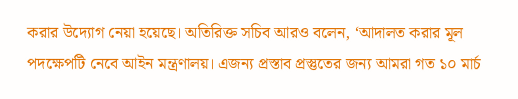করার উদ্যোগ নেয়া হয়েছে। অতিরিক্ত সচিব আরও বলেন, ‘আদালত করার মূল পদক্ষেপটি নেবে আইন মন্ত্রণালয়। এজন্য প্রস্তাব প্রস্তুতের জন্য আমরা গত ১০ মার্চ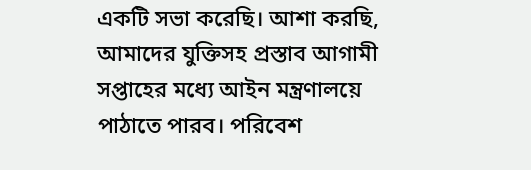একটি সভা করেছি। আশা করছি, আমাদের যুক্তিসহ প্রস্তাব আগামী সপ্তাহের মধ্যে আইন মন্ত্রণালয়ে পাঠাতে পারব। পরিবেশ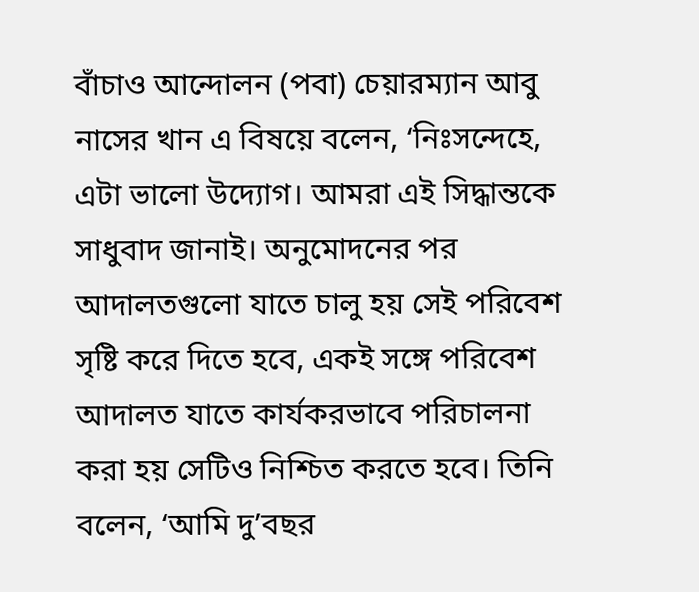বাঁচাও আন্দোলন (পবা) চেয়ারম্যান আবু নাসের খান এ বিষয়ে বলেন, ‘নিঃসন্দেহে, এটা ভালো উদ্যোগ। আমরা এই সিদ্ধান্তকে সাধুবাদ জানাই। অনুমোদনের পর আদালতগুলো যাতে চালু হয় সেই পরিবেশ সৃষ্টি করে দিতে হবে, একই সঙ্গে পরিবেশ আদালত যাতে কার্যকরভাবে পরিচালনা করা হয় সেটিও নিশ্চিত করতে হবে। তিনি বলেন, ‘আমি দু’বছর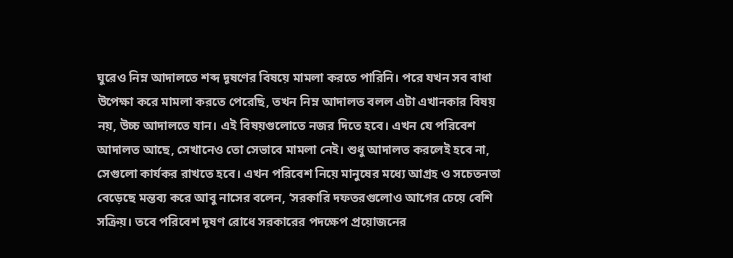ঘুরেও নিম্ন আদালতে শব্দ দূষণের বিষয়ে মামলা করতে পারিনি। পরে যখন সব বাধা উপেক্ষা করে মামলা করতে পেরেছি, তখন নিম্ন আদালত বলল এটা এখানকার বিষয় নয়, উচ্চ আদালতে যান। এই বিষয়গুলোতে নজর দিতে হবে। এখন যে পরিবেশ আদালত আছে, সেখানেও তো সেভাবে মামলা নেই। শুধু আদালত করলেই হবে না, সেগুলো কার্যকর রাখতে হবে। এখন পরিবেশ নিয়ে মানুষের মধ্যে আগ্রহ ও সচেতনতা বেড়েছে মন্তব্য করে আবু নাসের বলেন, ‘সরকারি দফতরগুলোও আগের চেয়ে বেশি সক্রিয়। তবে পরিবেশ দূষণ রোধে সরকারের পদক্ষেপ প্রয়োজনের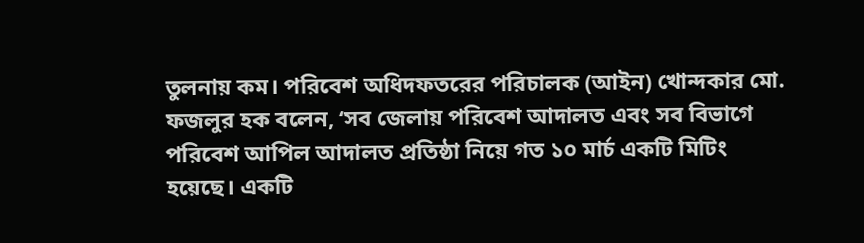তুলনায় কম। পরিবেশ অধিদফতরের পরিচালক (আইন) খোন্দকার মো. ফজলুর হক বলেন, ‘সব জেলায় পরিবেশ আদালত এবং সব বিভাগে পরিবেশ আপিল আদালত প্রতিষ্ঠা নিয়ে গত ১০ মার্চ একটি মিটিং হয়েছে। একটি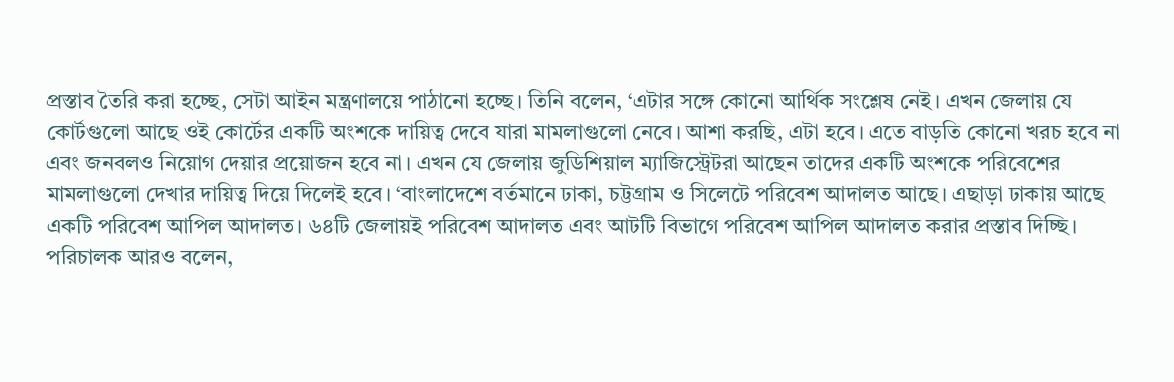প্রস্তাব তৈরি করা হচ্ছে, সেটা আইন মন্ত্রণালয়ে পাঠানো হচ্ছে। তিনি বলেন, ‘এটার সঙ্গে কোনো আর্থিক সংশ্লেষ নেই। এখন জেলায় যে কোর্টগুলো আছে ওই কোর্টের একটি অংশকে দায়িত্ব দেবে যারা মামলাগুলো নেবে। আশা করছি, এটা হবে। এতে বাড়তি কোনো খরচ হবে না এবং জনবলও নিয়োগ দেয়ার প্রয়োজন হবে না। এখন যে জেলায় জুডিশিয়াল ম্যাজিস্ট্রেটরা আছেন তাদের একটি অংশকে পরিবেশের মামলাগুলো দেখার দায়িত্ব দিয়ে দিলেই হবে। ‘বাংলাদেশে বর্তমানে ঢাকা, চট্টগ্রাম ও সিলেটে পরিবেশ আদালত আছে। এছাড়া ঢাকায় আছে একটি পরিবেশ আপিল আদালত। ৬৪টি জেলায়ই পরিবেশ আদালত এবং আটটি বিভাগে পরিবেশ আপিল আদালত করার প্রস্তাব দিচ্ছি। পরিচালক আরও বলেন,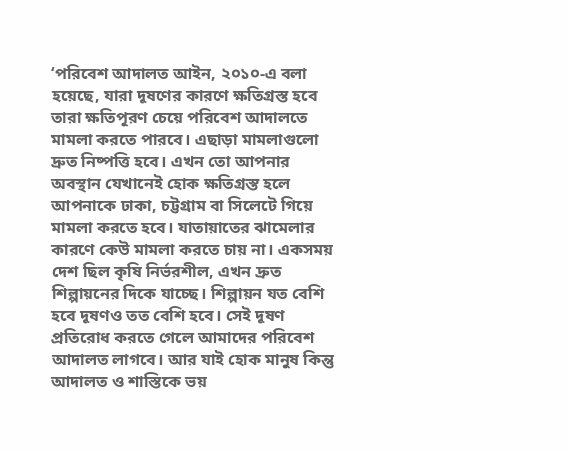‘পরিবেশ আদালত আইন, ২০১০-এ বলা হয়েছে, যারা দূষণের কারণে ক্ষতিগ্রস্ত হবে তারা ক্ষতিপূরণ চেয়ে পরিবেশ আদালতে মামলা করতে পারবে। এছাড়া মামলাগুলো দ্রুত নিষ্পত্তি হবে। এখন তো আপনার অবস্থান যেখানেই হোক ক্ষতিগ্রস্ত হলে আপনাকে ঢাকা, চট্টগ্রাম বা সিলেটে গিয়ে মামলা করতে হবে। যাতায়াতের ঝামেলার কারণে কেউ মামলা করতে চায় না। একসময় দেশ ছিল কৃষি নির্ভরশীল, এখন দ্রুত শিল্পায়নের দিকে যাচ্ছে। শিল্পায়ন যত বেশি হবে দূষণও তত বেশি হবে। সেই দূষণ প্রতিরোধ করতে গেলে আমাদের পরিবেশ আদালত লাগবে। আর যাই হোক মানুষ কিন্তু আদালত ও শাস্তিকে ভয়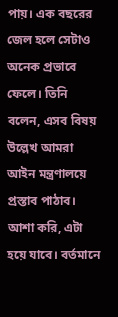পায়। এক বছরের জেল হলে সেটাও অনেক প্রভাবে ফেলে। তিনি বলেন, এসব বিষয় উল্লেখ আমরা আইন মন্ত্রণালয়ে প্রস্তাব পাঠাব। আশা করি, এটা হয়ে যাবে। বর্তমানে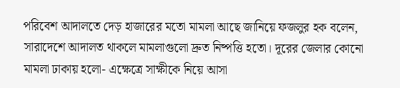পরিবেশ আদালতে দেড় হাজারের মতো মামলা আছে জানিয়ে ফজলুর হক বলেন, সারাদেশে আদালত থাকলে মামলাগুলো দ্রুত নিষ্পত্তি হতো। দূরের জেলার কোনো মামলা ঢাকায় হলো- এক্ষেত্রে সাক্ষীকে নিয়ে আসা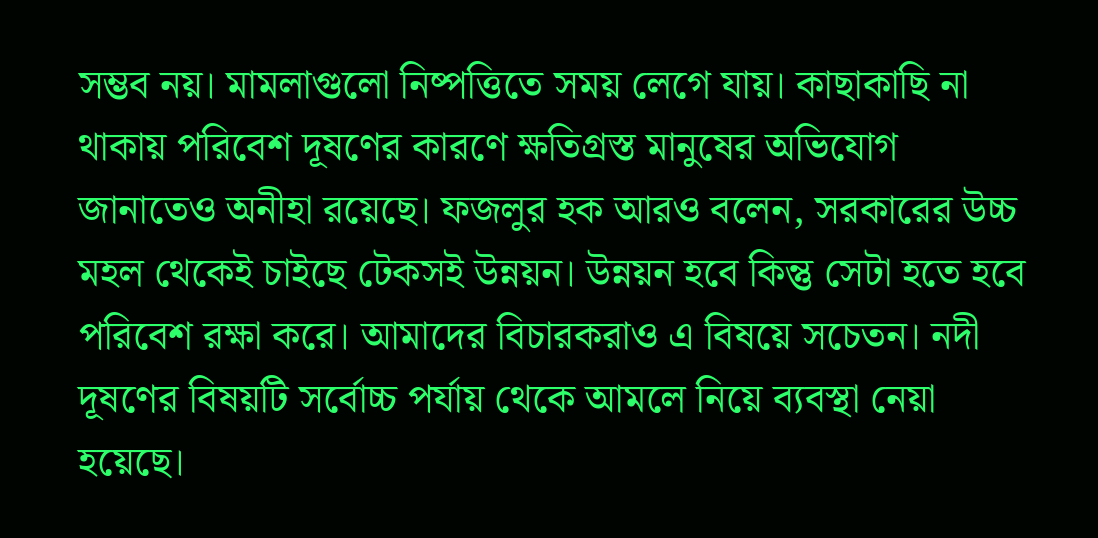সম্ভব নয়। মামলাগুলো নিষ্পত্তিতে সময় লেগে যায়। কাছাকাছি না থাকায় পরিবেশ দূষণের কারণে ক্ষতিগ্রস্ত মানুষের অভিযোগ জানাতেও অনীহা রয়েছে। ফজলুর হক আরও বলেন, সরকারের উচ্চ মহল থেকেই চাইছে টেকসই উন্নয়ন। উন্নয়ন হবে কিন্তু সেটা হতে হবে পরিবেশ রক্ষা করে। আমাদের বিচারকরাও এ বিষয়ে সচেতন। নদী দূষণের বিষয়টি সর্বোচ্চ পর্যায় থেকে আমলে নিয়ে ব্যবস্থা নেয়া হয়েছে।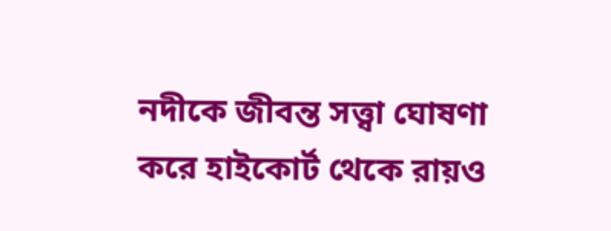নদীকে জীবন্ত সত্ত্বা ঘোষণা করে হাইকোর্ট থেকে রায়ও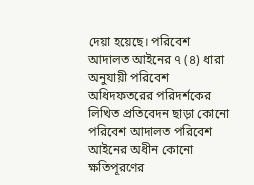দেয়া হয়েছে। পরিবেশ আদালত আইনের ৭ (৪) ধারা অনুযায়ী পরিবেশ অধিদফতরের পরিদর্শকের লিখিত প্রতিবেদন ছাড়া কোনো পরিবেশ আদালত পরিবেশ আইনের অধীন কোনো ক্ষতিপূরণের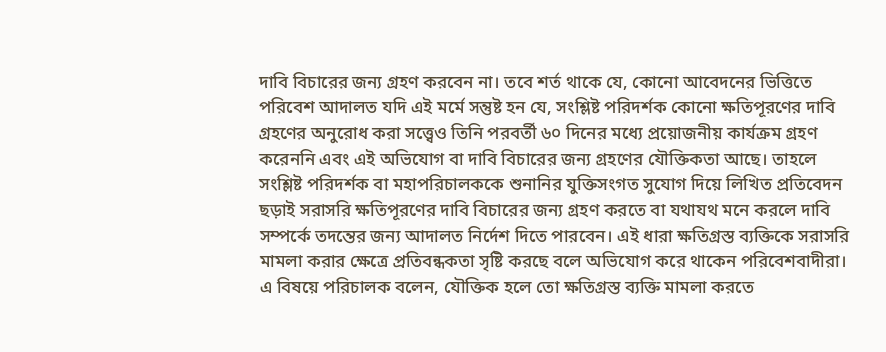দাবি বিচারের জন্য গ্রহণ করবেন না। তবে শর্ত থাকে যে, কোনো আবেদনের ভিত্তিতে পরিবেশ আদালত যদি এই মর্মে সন্তুষ্ট হন যে, সংশ্লিষ্ট পরিদর্শক কোনো ক্ষতিপূরণের দাবি গ্রহণের অনুরোধ করা সত্ত্বেও তিনি পরবর্তী ৬০ দিনের মধ্যে প্রয়োজনীয় কার্যক্রম গ্রহণ করেননি এবং এই অভিযোগ বা দাবি বিচারের জন্য গ্রহণের যৌক্তিকতা আছে। তাহলে সংশ্লিষ্ট পরিদর্শক বা মহাপরিচালককে শুনানির যুক্তিসংগত সুযোগ দিয়ে লিখিত প্রতিবেদন ছড়াই সরাসরি ক্ষতিপূরণের দাবি বিচারের জন্য গ্রহণ করতে বা যথাযথ মনে করলে দাবি সম্পর্কে তদন্তের জন্য আদালত নির্দেশ দিতে পারবেন। এই ধারা ক্ষতিগ্রস্ত ব্যক্তিকে সরাসরি মামলা করার ক্ষেত্রে প্রতিবন্ধকতা সৃষ্টি করছে বলে অভিযোগ করে থাকেন পরিবেশবাদীরা। এ বিষয়ে পরিচালক বলেন, যৌক্তিক হলে তো ক্ষতিগ্রস্ত ব্যক্তি মামলা করতে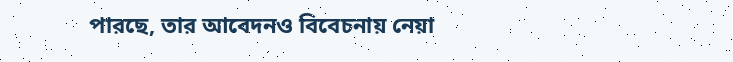পারছে, তার আবেদনও বিবেচনায় নেয়া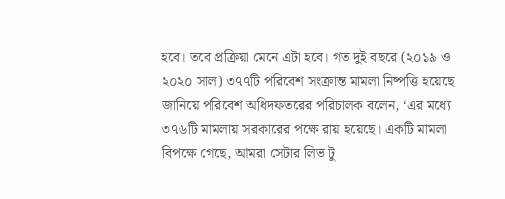হবে। তবে প্রক্রিয়া মেনে এটা হবে। গত দুই বছরে (২০১৯ ও ২০২০ সাল) ৩৭৭টি পরিবেশ সংক্রান্ত মামলা নিষ্পত্তি হয়েছে জানিয়ে পরিবেশ অধিদফতরের পরিচালক বলেন, ‘এর মধ্যে ৩৭৬টি মামলায় সরকারের পক্ষে রায় হয়েছে। একটি মামলা বিপক্ষে গেছে, আমরা সেটার লিভ টু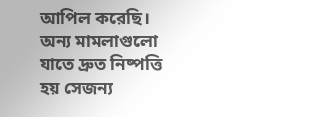আপিল করেছি। অন্য মামলাগুলো যাতে দ্রুত নিষ্পত্তি হয় সেজন্য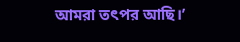আমরা তৎপর আছি।’